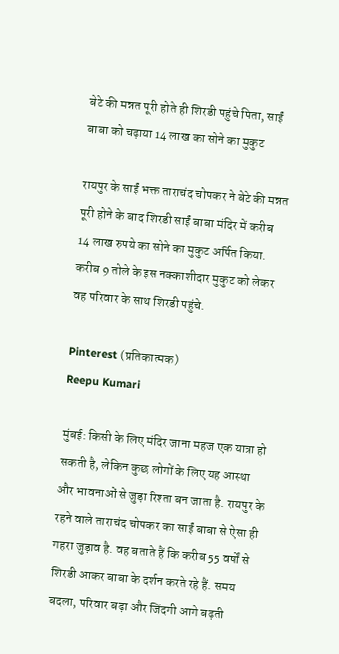बेटे की मन्नत पूरी होते ही शिरडी पहुंचे पिता, साईं बाबा को चढ़ाया 14 लाख का सोने का मुकुट

रायपुर के साईं भक्त ताराचंद चोपकर ने बेटे की मन्नत पूरी होने के बाद शिरडी साईं बाबा मंदिर में करीब 14 लाख रुपये का सोने का मुकुट अर्पित किया. करीब 9 तोले के इस नक्काशीदार मुकुट को लेकर वह परिवार के साथ शिरडी पहुंचे.

Pinterest (प्रतिकात्मक)
Reepu Kumari

मुंबई: किसी के लिए मंदिर जाना महज एक यात्रा हो सकती है, लेकिन कुछ लोगों के लिए यह आस्था और भावनाओं से जुड़ा रिश्ता बन जाता है. रायपुर के रहने वाले ताराचंद चोपकर का साईं बाबा से ऐसा ही गहरा जुड़ाव है. वह बताते हैं कि करीब 55 वर्षों से शिरडी आकर बाबा के दर्शन करते रहे हैं. समय बदला, परिवार बढ़ा और जिंदगी आगे बढ़ती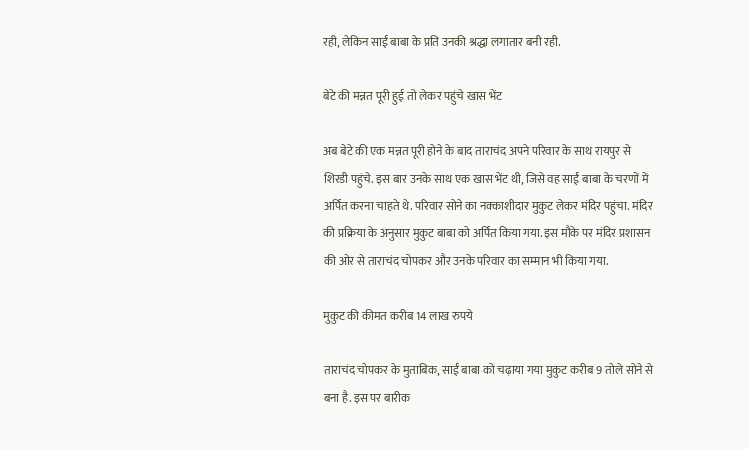रही, लेकिन साईं बाबा के प्रति उनकी श्रद्धा लगातार बनी रही.

बेटे की मन्नत पूरी हुई तो लेकर पहुंचे खास भेंट

अब बेटे की एक मन्नत पूरी होने के बाद ताराचंद अपने परिवार के साथ रायपुर से शिरडी पहुंचे. इस बार उनके साथ एक खास भेंट थी, जिसे वह साईं बाबा के चरणों में अर्पित करना चाहते थे. परिवार सोने का नक्काशीदार मुकुट लेकर मंदिर पहुंचा. मंदिर की प्रक्रिया के अनुसार मुकुट बाबा को अर्पित किया गया. इस मौके पर मंदिर प्रशासन की ओर से ताराचंद चोपकर और उनके परिवार का सम्मान भी किया गया.

मुकुट की कीमत करीब 14 लाख रुपये

ताराचंद चोपकर के मुताबिक, साईं बाबा को चढ़ाया गया मुकुट करीब 9 तोले सोने से बना है. इस पर बारीक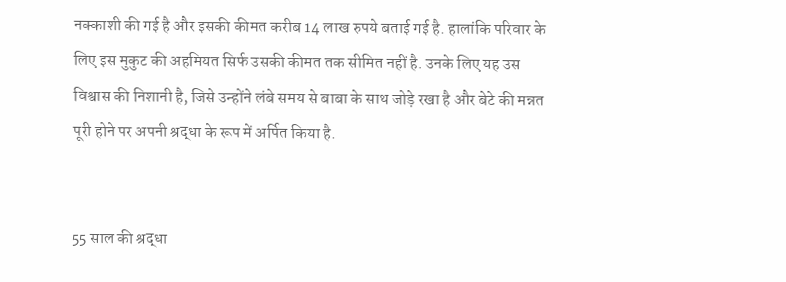नक्काशी की गई है और इसकी कीमत करीब 14 लाख रुपये बताई गई है. हालांकि परिवार के लिए इस मुकुट की अहमियत सिर्फ उसकी कीमत तक सीमित नहीं है. उनके लिए यह उस विश्वास की निशानी है, जिसे उन्होंने लंबे समय से बाबा के साथ जोड़े रखा है और बेटे की मन्नत पूरी होने पर अपनी श्रद्धा के रूप में अर्पित किया है.


55 साल की श्रद्धा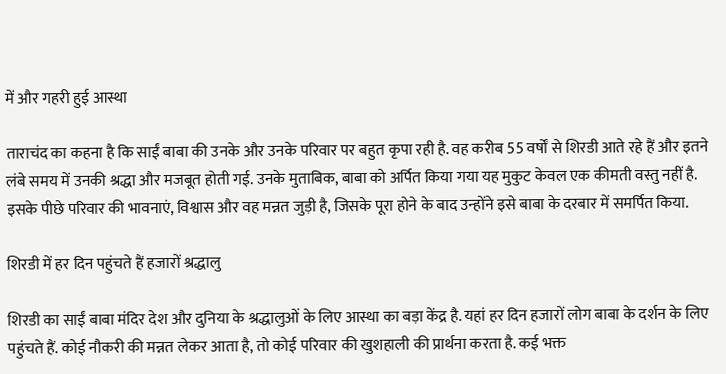में और गहरी हुई आस्था

ताराचंद का कहना है कि साईं बाबा की उनके और उनके परिवार पर बहुत कृपा रही है. वह करीब 55 वर्षों से शिरडी आते रहे हैं और इतने लंबे समय में उनकी श्रद्धा और मजबूत होती गई. उनके मुताबिक, बाबा को अर्पित किया गया यह मुकुट केवल एक कीमती वस्तु नहीं है. इसके पीछे परिवार की भावनाएं, विश्वास और वह मन्नत जुड़ी है, जिसके पूरा होने के बाद उन्होंने इसे बाबा के दरबार में समर्पित किया.

शिरडी में हर दिन पहुंचते हैं हजारों श्रद्धालु

शिरडी का साईं बाबा मंदिर देश और दुनिया के श्रद्धालुओं के लिए आस्था का बड़ा केंद्र है. यहां हर दिन हजारों लोग बाबा के दर्शन के लिए पहुंचते हैं. कोई नौकरी की मन्नत लेकर आता है, तो कोई परिवार की खुशहाली की प्रार्थना करता है. कई भक्त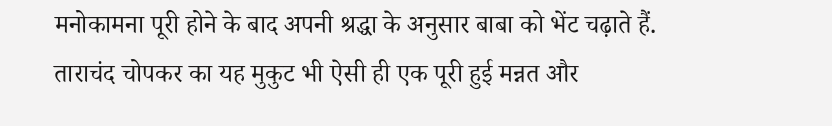मनोकामना पूरी होने के बाद अपनी श्रद्धा के अनुसार बाबा को भेंट चढ़ाते हैं. ताराचंद चोपकर का यह मुकुट भी ऐसी ही एक पूरी हुई मन्नत और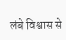लंबे विश्वास से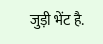जुड़ी भेंट है.